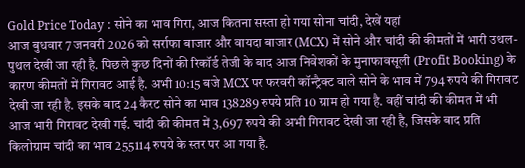Gold Price Today : सोने का भाव गिरा, आज कितना सस्ता हो गया सोना चांदी, देखें यहां
आज बुधवार 7 जनवरी 2026 को सर्राफा बाजार और वायदा बाजार (MCX) में सोने और चांदी की कीमतों में भारी उथल-पुथल देखी जा रही है. पिछले कुछ दिनों की रिकॉर्ड तेजी के बाद आज निवेशकों के मुनाफावसूली (Profit Booking) के कारण कीमतों में गिरावट आई है. अभी 10:15 बजे MCX पर फरवरी कॉन्ट्रैक्ट वाले सोने के भाव में 794 रुपये की गिरावट देखी जा रही है. इसके बाद 24 कैरट सोने का भाव 138289 रुपये प्रति 10 ग्राम हो गया है. वहीं चांदी की कीमत में भी आज भारी गिरावट देखी गई. चांदी की कीमत में 3,697 रुपये की अभी गिरावट देखी जा रही है, जिसके बाद प्रति किलोग्राम चांदी का भाव 255114 रुपये के स्तर पर आ गया है.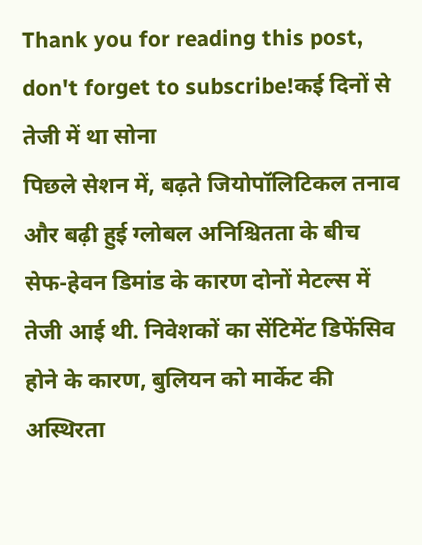Thank you for reading this post, don't forget to subscribe!कई दिनों से तेजी में था सोना
पिछले सेशन में, बढ़ते जियोपॉलिटिकल तनाव और बढ़ी हुई ग्लोबल अनिश्चितता के बीच सेफ-हेवन डिमांड के कारण दोनों मेटल्स में तेजी आई थी. निवेशकों का सेंटिमेंट डिफेंसिव होने के कारण, बुलियन को मार्केट की अस्थिरता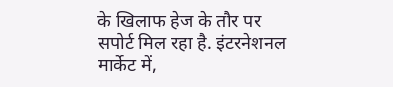के खिलाफ हेज के तौर पर सपोर्ट मिल रहा है. इंटरनेशनल मार्केट में,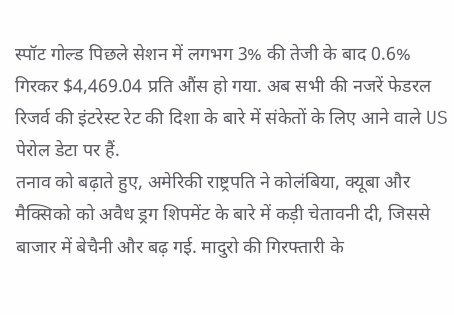स्पॉट गोल्ड पिछले सेशन में लगभग 3% की तेजी के बाद 0.6% गिरकर $4,469.04 प्रति औंस हो गया. अब सभी की नजरें फेडरल रिजर्व की इंटरेस्ट रेट की दिशा के बारे में संकेतों के लिए आने वाले US पेरोल डेटा पर हैं.
तनाव को बढ़ाते हुए, अमेरिकी राष्ट्रपति ने कोलंबिया, क्यूबा और मैक्सिको को अवैध ड्रग शिपमेंट के बारे में कड़ी चेतावनी दी, जिससे बाजार में बेचैनी और बढ़ गई. मादुरो की गिरफ्तारी के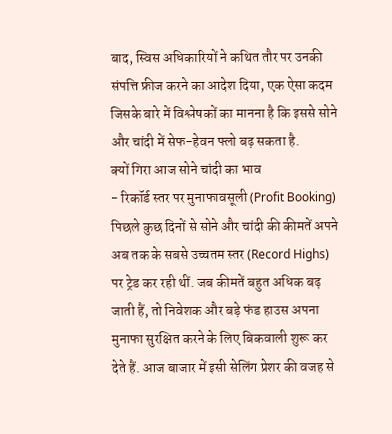बाद, स्विस अधिकारियों ने कथित तौर पर उनकी संपत्ति फ्रीज करने का आदेश दिया, एक ऐसा कदम जिसके बारे में विश्लेषकों का मानना है कि इससे सोने और चांदी में सेफ-हेवन फ्लो बढ़ सकता है.
क्यों गिरा आज सोने चांदी का भाव
- रिकॉर्ड स्तर पर मुनाफावसूली (Profit Booking)
पिछले कुछ दिनों से सोने और चांदी की कीमतें अपने अब तक के सबसे उच्चतम स्तर (Record Highs) पर ट्रेड कर रही थीं. जब कीमतें बहुत अधिक बढ़ जाती हैं, तो निवेशक और बड़े फंड हाउस अपना मुनाफा सुरक्षित करने के लिए बिकवाली शुरू कर देते हैं. आज बाजार में इसी सेलिंग प्रेशर की वजह से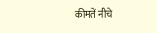कीमतें नीचे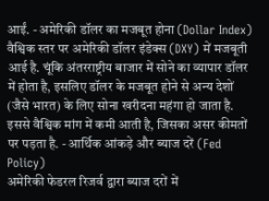आईं. - अमेरिकी डॉलर का मजबूत होना (Dollar Index)
वैश्विक स्तर पर अमेरिकी डॉलर इंडेक्स (DXY) में मजबूती आई है. चूंकि अंतरराष्ट्रीय बाजार में सोने का व्यापार डॉलर में होता है, इसलिए डॉलर के मजबूत होने से अन्य देशों (जैसे भारत) के लिए सोना खरीदना महंगा हो जाता है. इससे वैश्विक मांग में कमी आती है, जिसका असर कीमतों पर पड़ता है. - आर्थिक आंकड़े और ब्याज दरें (Fed Policy)
अमेरिकी फेडरल रिजर्व द्वारा ब्याज दरों में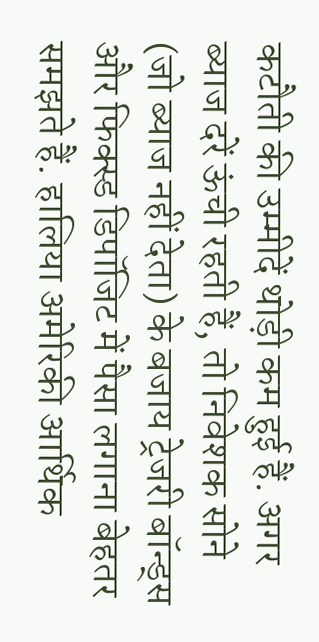कटौती की उम्मीदें थोड़ी कम हुई हैं. अगर ब्याज दरें ऊंची रहती हैं, तो निवेशक सोने (जो ब्याज नहीं देता) के बजाय ट्रेजरी बॉन्ड्स और फिक्स्ड डिपॉजिट में पैसा लगाना बेहतर समझते हैं. हालिया अमेरिकी आर्थिक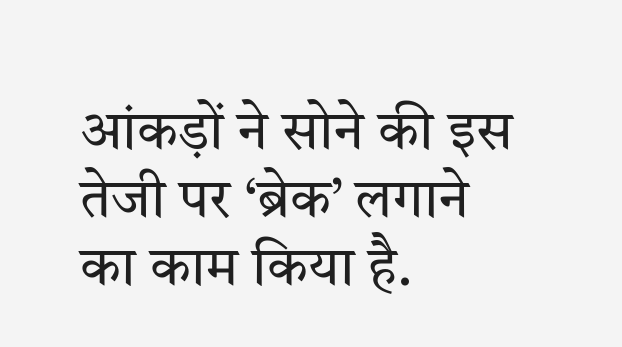आंकड़ों ने सोने की इस तेजी पर ‘ब्रेक’ लगाने का काम किया है.